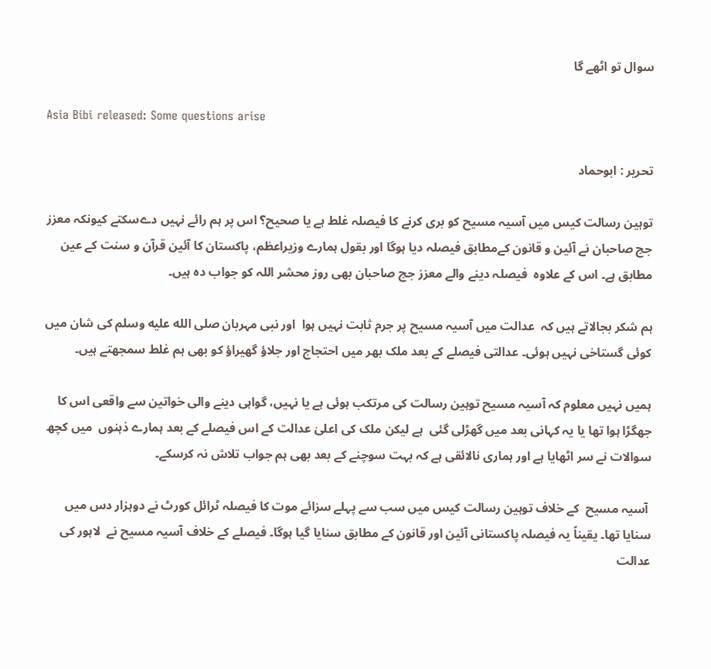سوال تو اٹھے گا

Asia Bibi released: Some questions arise

تحریر : ابوحماد

توہین رسالت کیس میں آسیہ مسیح کو بری کرنے کا فیصلہ غلط ہے یا صحیح؟ اس پر ہم رائے نہیں دےسکتے کیونکہ معزز جج صاحبان نے آئین و قانون کےمطابق فیصلہ دیا ہوگا اور بقول ہمارے وزیراعظم، پاکستان کا آئین قرآن و سنت کے عین مطابق ہے۔ اس کے علاوہ  فیصلہ دینے والے معزز جج صاحبان بھی روز محشر اللہ کو جواب دہ ہیں۔

ہم شکر بجالاتے ہیں کہ  عدالت میں آسیہ مسیح پر جرم ثابت نہیں ہوا  اور نبی مہربان صلى الله عليه وسلم کی شان میں کوئی گستاخی نہیں ہوئی۔ عدالتی فیصلے کے بعد ملک بھر میں احتجاج اور جلاؤ گھیراؤ کو بھی ہم غلط سمجھتے ہیں۔

ہمیں نہیں معلوم کہ آسیہ مسیح توہین رسالت کی مرتکب ہوئی ہے یا نہیں، گواہی دینے والی خواتین سے واقعی اس کا جھگڑا ہوا تھا یا یہ کہانی بعد میں گھڑلی گئی  ہے لیکن ملک کی اعلیٰ عدالت کے اس فیصلے کے بعد ہمارے ذہنوں  میں کچھ سوالات نے سر اٹھایا ہے اور ہماری نالائقی ہے کہ بہت سوچنے کے بعد بھی ہم جواب تلاش نہ کرسکے۔

 آسیہ مسیح  کے خلاف توہین رسالت کیس میں سب سے پہلے سزائے موت کا فیصلہ ٹرائل کورٹ نے دوہزار دس میں سنایا تھا۔ یقیناً یہ فیصلہ پاکستانی آئین اور قانون کے مطابق سنایا گیا ہوگا۔ فیصلے کے خلاف آسیہ مسیح نے  لاہور کی عدالت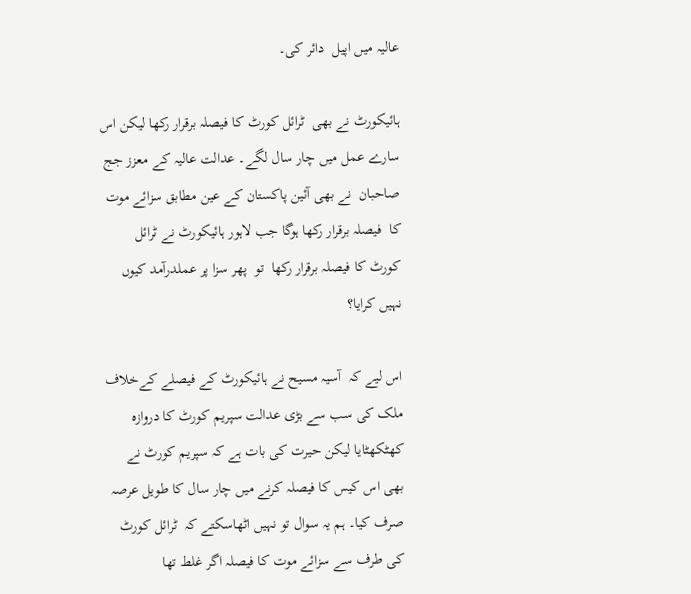عالیہ میں اپیل  دائر کی۔

ہائیکورٹ نے بھی  ٹرائل کورٹ کا فیصلہ برقرار رکھا لیکن اس سارے عمل میں چار سال لگے۔ عدالت عالیہ کے معزز جج صاحبان  نے بھی آئین پاکستان کے عین مطابق سزائے موت کا  فیصلہ برقرار رکھا ہوگا جب لاہور ہائیکورٹ نے ٹرائل کورٹ کا فیصلہ برقرار رکھا  تو  پھر سزا پر عملدرآمد کیوں نہیں کرایا؟

اس لیے کہ  آسیہ مسیح نے ہائیکورٹ کے فیصلے کےخلاف ملک کی سب سے بڑی عدالت سپریم کورٹ کا دروازہ کھٹکھٹایا لیکن حیرت کی بات ہے کہ سپریم کورٹ نے بھی اس کیس کا فیصلہ کرنے میں چار سال کا طویل عرصہ صرف کیا۔ ہم یہ سوال تو نہیں اٹھاسکتے کہ  ٹرائل کورٹ کی طرف سے سزائے موت کا فیصلہ اگر غلط تھا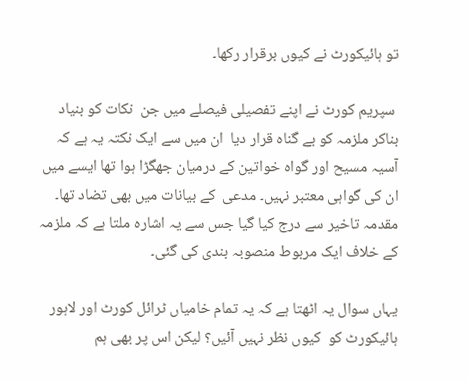تو ہائیکورٹ نے کیوں برقرار رکھا۔

 سپریم کورٹ نے اپنے تفصیلی فیصلے میں جن  نکات کو بنیاد بناکر ملزمہ کو بے گناہ قرار دیا  ان میں سے ایک نکتہ یہ ہے کہ  آسیہ مسیح اور گواہ خواتین کے درمیان جھگڑا ہوا تھا ایسے میں ان کی گواہی معتبر نہیں۔ مدعی  کے بیانات میں بھی تضاد تھا۔   مقدمہ تاخیر سے درج کیا گیا جس سے یہ اشارہ ملتا ہے کہ ملزمہ کے خلاف ایک مربوط منصوبہ بندی کی گئی۔

یہاں سوال یہ اٹھتا ہے کہ یہ تمام خامیاں ٹرائل کورٹ اور لاہور ہائیکورٹ کو  کیوں نظر نہیں آئیں؟ لیکن اس پر بھی ہم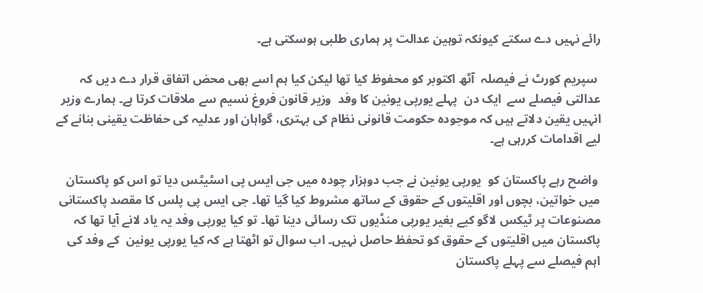رائے نہیں دے سکتے کیونکہ توہین عدالت پر ہماری طلبی ہوسکتی ہے۔

 سپریم کورٹ نے فیصلہ  آٹھ اکتوبر کو محفوظ کیا تھا لیکن کیا ہم اسے بھی محض اتفاق قرار دے دیں کہ عدالتی فیصلے سے  ایک دن  پہلے یورپی یونین کا وفد  وزیر قانون فروغ نسیم سے ملاقات کرتا ہے۔ ہمارے وزیر انہیں یقین دلاتے ہیں کہ موجودہ حکومت قانونی نظام کی بہتری، گواہان اور عدلیہ کی حفاظت یقینی بنانے کے لیے اقدامات کررہی ہے۔

 واضح رہے پاکستان کو  یورپی یونین نے جب دوہزار چودہ میں جی ایس پی اسٹیٹس دیا تو اس کو پاکستان میں خواتین، بچوں اور اقلیتوں کے حقوق کے ساتھ مشروط کیا گیا تھا۔ جی ایس پی پلس کا مقصد پاکستانی مصنوعات پر ٹیکس لاگو کیے بغیر یورپی منڈیوں تک رسائی دینا تھا۔ تو کیا یورپی وفد یہ یاد لانے آیا تھا کہ پاکستان میں اقلیتوں کے حقوق کو تحفظ حاصل نہیں۔ اب سوال تو اٹھتا ہے کہ کیا یورپی یونین  کے وفد کی اہم فیصلے سے پہلے پاکستان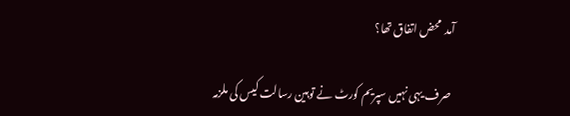آمد  محض اتفاق تھا؟

  صرف یہی نہیں سپریم کورٹ نے توہین رسالت کیس کی ملزمہ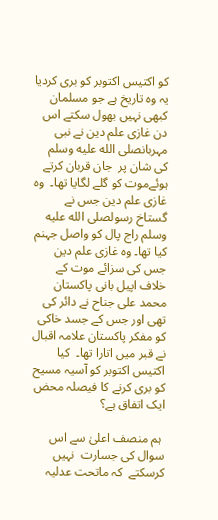کو اکتیس اکتوبر کو بری کردیا یہ وہ تاریخ ہے جو مسلمان کبھی نہیں بھول سکتے اس دن غازی علم دین نے نبی مہربانصلى الله عليه وسلم کی شان پر  جان قربان کرتے ہوئےموت کو گلے لگایا تھا۔  وہ غازی علم دین جس نے  گستاخ رسولصلى الله عليه وسلم راج پال کو واصل جہنم کیا تھا۔ وہ غازی علم دین  جس کی سزائے موت کے خلاف اپیل بانی پاکستان محمد علی جناح نے دائر کی تھی اور جس کے جسد خاکی کو مفکر پاکستان علامہ اقبال نے قبر میں اتارا تھا۔  کیا اکتیس اکتوبر کو آسیہ مسیح کو بری کرنے کا فیصلہ محض ایک اتفاق ہے؟

 ہم منصف اعلیٰ سے اس سوال کی جسارت  نہیں کرسکتے  کہ ماتحت عدلیہ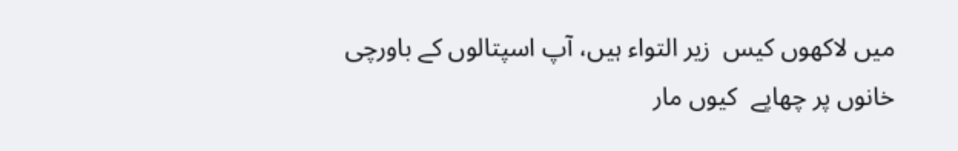میں لاکھوں کیس  زیر التواء ہیں، آپ اسپتالوں کے باورچی خانوں پر چھاپے  کیوں مار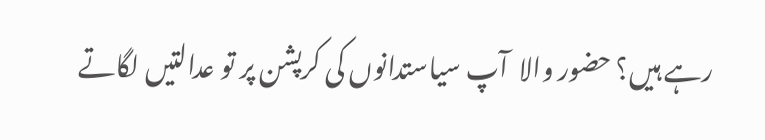رہے ہیں؟ حضور والا  آپ سیاستدانوں کی کرپشن پر تو عدالتیں لگاتے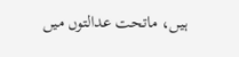ہیں، ماتحت عدالتوں میں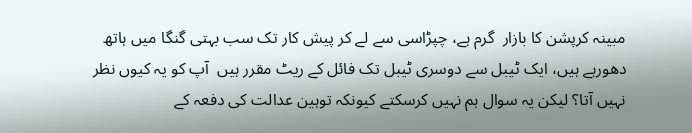مبینہ کرپشن کا بازار  گرم ہے، چپڑاسی سے لے کر پیش کار تک سب بہتی گنگا میں ہاتھ دھورہے ہیں، ایک ٹیبل سے دوسری ٹیبل تک فائل کے ریٹ مقرر ہیں  آپ کو یہ کیوں نظر نہیں آتا؟ لیکن یہ سوال ہم نہیں کرسکتے کیونکہ توہین عدالت کی دفعہ کے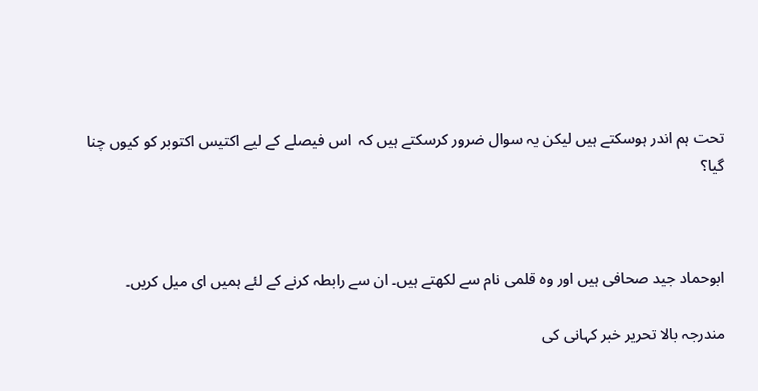تحت ہم اندر ہوسکتے ہیں لیکن یہ سوال ضرور کرسکتے ہیں کہ  اس فیصلے کے لیے اکتیس اکتوبر کو کیوں چنا گیا؟



ابوحماد جید صحافی ہیں اور وہ قلمی نام سے لکھتے ہیں۔ ان سے رابطہ کرنے کے لئے ہمیں ای میل کریں۔

مندرجہ بالا تحریر خبر کہانی کی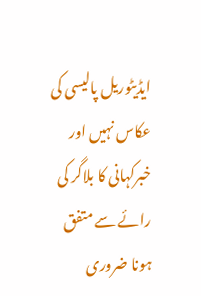ایڈیٹوریل پالیسی کی عکاس نہیں اور خبرکہانی کا بلاگر کی رائے سے متفق ہونا ضروری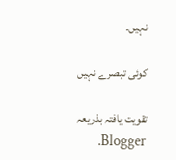نہیں۔

کوئی تبصرے نہیں

تقویت یافتہ بذریعہ Blogger.